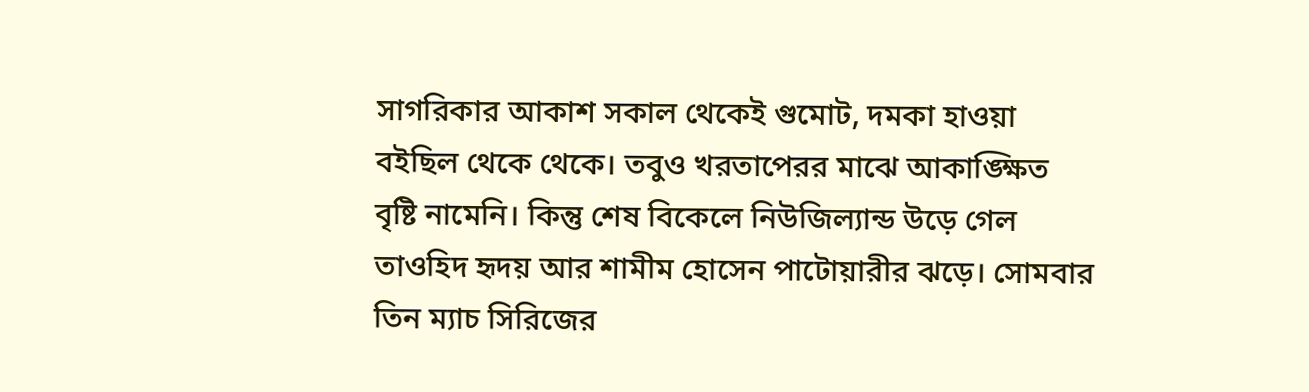সাগরিকার আকাশ সকাল থেকেই গুমোট, দমকা হাওয়া বইছিল থেকে থেকে। তবুও খরতাপেরর মাঝে আকাঙ্ক্ষিত বৃষ্টি নামেনি। কিন্তু শেষ বিকেলে নিউজিল্যান্ড উড়ে গেল তাওহিদ হৃদয় আর শামীম হোসেন পাটোয়ারীর ঝড়ে। সোমবার তিন ম্যাচ সিরিজের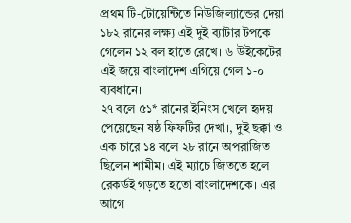প্রথম টি-টোয়েন্টিতে নিউজিল্যান্ডের দেয়া ১৮২ রানের লক্ষ্য এই দুই ব্যাটার টপকে গেলেন ১২ বল হাতে রেখে। ৬ উইকেটের এই জয়ে বাংলাদেশ এগিয়ে গেল ১-০ ব্যবধানে।
২৭ বলে ৫১* রানের ইনিংস খেলে হৃদয় পেয়েছেন ষষ্ঠ ফিফটির দেখা।, দুই ছক্কা ও এক চারে ১৪ বলে ২৮ রানে অপরাজিত ছিলেন শামীম। এই ম্যাচে জিততে হলে রেকর্ডই গড়তে হতো বাংলাদেশকে। এর আগে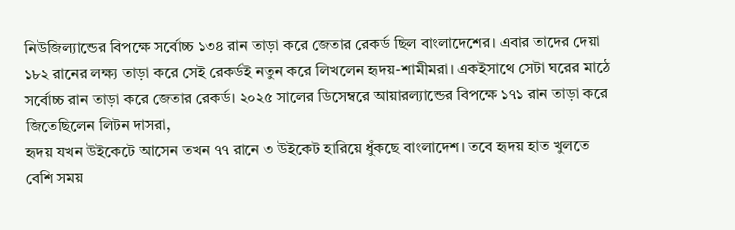নিউজিল্যান্ডের বিপক্ষে সর্বোচ্চ ১৩৪ রান তাড়া করে জেতার রেকর্ড ছিল বাংলাদেশের। এবার তাদের দেয়া ১৮২ রানের লক্ষ্য তাড়া করে সেই রেকর্ডই নতুন করে লিখলেন হৃদয়-শামীমরা। একইসাথে সেটা ঘরের মাঠে সর্বোচ্চ রান তাড়া করে জেতার রেকর্ড। ২০২৫ সালের ডিসেম্বরে আয়ারল্যান্ডের বিপক্ষে ১৭১ রান তাড়া করে জিতেছিলেন লিটন দাসরা,
হৃদয় যখন উইকেটে আসেন তখন ৭৭ রানে ৩ উইকেট হারিয়ে ধুঁকছে বাংলাদেশ। তবে হৃদয় হাত খুলতে বেশি সময়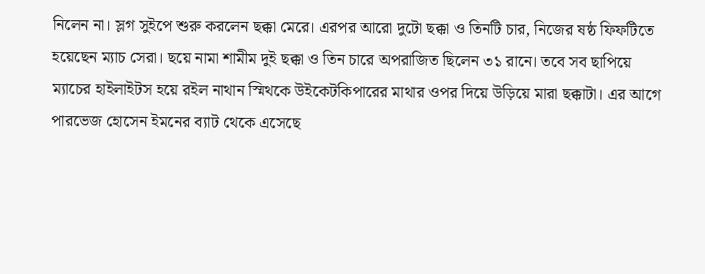নিলেন না। স্লগ সুইপে শুরু করলেন ছক্কা মেরে। এরপর আরো দুটো ছক্কা ও তিনটি চার, নিজের ষষ্ঠ ফিফটিতে হয়েছেন ম্যাচ সেরা। ছয়ে নামা শামীম দুই ছক্কা ও তিন চারে অপরাজিত ছিলেন ৩১ রানে। তবে সব ছাপিয়ে ম্যাচের হাইলাইটস হয়ে রইল নাথান স্মিথকে উইকেটকিপারের মাথার ওপর দিয়ে উড়িয়ে মারা ছক্কাটা। এর আগে পারভেজ হোসেন ইমনের ব্যাট থেকে এসেছে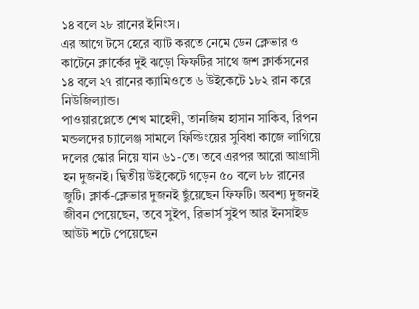১৪ বলে ২৮ রানের ইনিংস।
এর আগে টসে হেরে ব্যাট করতে নেমে ডেন ক্লেভার ও কাটেনে ক্লার্কের দুই ঝড়ো ফিফটির সাথে জশ ক্লার্কসনের ১৪ বলে ২৭ রানের ক্যামিওতে ৬ উইকেটে ১৮২ রান করে নিউজিল্যান্ড।
পাওয়ারপ্লেতে শেখ মাহেদী, তানজিম হাসান সাকিব, রিপন মন্ডলদের চ্যালেঞ্জ সামলে ফিল্ডিংয়ের সুবিধা কাজে লাগিয়ে দলের স্কোর নিয়ে যান ৬১-তে। তবে এরপর আরো আগ্রাসী হন দুজনই। দ্বিতীয় উইকেটে গড়েন ৫০ বলে ৮৮ রানের জুটি। ক্লার্ক-ক্লেভার দুজনই ছুঁয়েছেন ফিফটি। অবশ্য দুজনই জীবন পেয়েছেন, তবে সুইপ, রিভার্স সুইপ আর ইনসাইড আউট শটে পেয়েছেন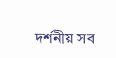দর্শনীয় সব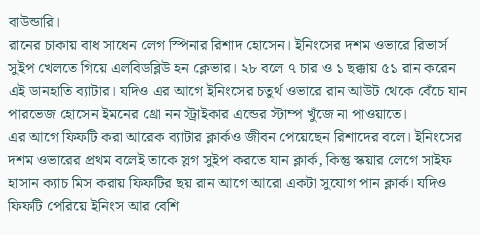বাউন্ডারি।
রানের চাকায় বাধ সাধেন লেগ স্পিনার রিশাদ হোসেন। ইনিংসের দশম ওভারে রিভার্স সুইপ খেলতে গিয়ে এলবিডব্লিউ হন ক্লেভার। ২৮ বলে ৭ চার ও ১ ছক্কায় ৫১ রান করেন এই ডানহাতি ব্যাটার। যদিও এর আগে ইনিংসের চতুর্থ ওভারে রান আউট থেকে বেঁচে যান পারভেজ হোসেন ইমনের থ্রো নন স্ট্রাইকার এন্ডের স্টাম্প খুঁজে না পাওয়াতে।
এর আগে ফিফটি করা আরেক ব্যাটার ক্লার্কও জীবন পেয়েছেন রিশাদের বলে। ইনিংসের দশম ওভারের প্রথম বলেই তাকে স্লগ সুইপ করতে যান ক্লার্ক, কিন্তু স্কয়ার লেগে সাইফ হাসান ক্যাচ মিস করায় ফিফটির ছয় রান আগে আরো একটা সুযোগ পান ক্লার্ক। যদিও ফিফটি পেরিয়ে ইনিংস আর বেশি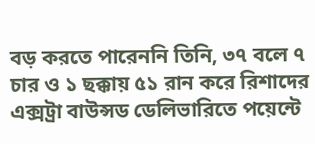বড় করতে পারেননি তিনি, ৩৭ বলে ৭ চার ও ১ ছক্কায় ৫১ রান করে রিশাদের এক্সট্রা বাউন্সড ডেলিভারিতে পয়েন্টে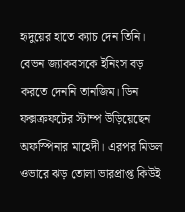হৃদুয়ের হাতে ক্যাচ দেন তিনি।
বেভন জ্যাকবসকে ইনিংস বড় করতে দেননি তানজিম। ডিন ফক্সক্রফটের স্টাম্প উড়িয়েছেন অফস্পিনার মাহেদী। এরপর মিডল ওভারে ঝড় তোলা ভারপ্রাপ্ত কিউই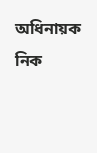অধিনায়ক নিক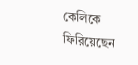কেলিকে ফিরিয়েছেন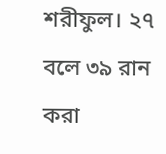শরীফুল। ২৭ বলে ৩৯ রান করা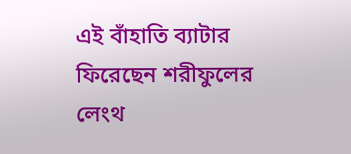এই বাঁহাতি ব্যাটার ফিরেছেন শরীফুলের লেংথ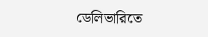ডেলিভারিতে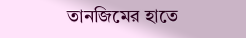তানজিমের হাতে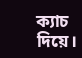ক্যাচ দিয়ে।